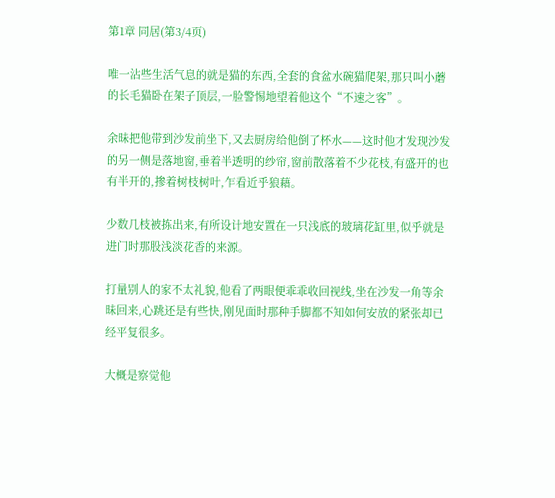第1章 同居(第3/4页)

唯一沾些生活气息的就是猫的东西,全套的食盆水碗猫爬架,那只叫小蘑的长毛猫卧在架子顶层,一脸警惕地望着他这个“不速之客”。

余昧把他带到沙发前坐下,又去厨房给他倒了杯水——这时他才发现沙发的另一侧是落地窗,垂着半透明的纱帘,窗前散落着不少花枝,有盛开的也有半开的,掺着树枝树叶,乍看近乎狼藉。

少数几枝被拣出来,有所设计地安置在一只浅底的玻璃花缸里,似乎就是进门时那股浅淡花香的来源。

打量别人的家不太礼貌,他看了两眼便乖乖收回视线,坐在沙发一角等余昧回来,心跳还是有些快,刚见面时那种手脚都不知如何安放的紧张却已经平复很多。

大概是察觉他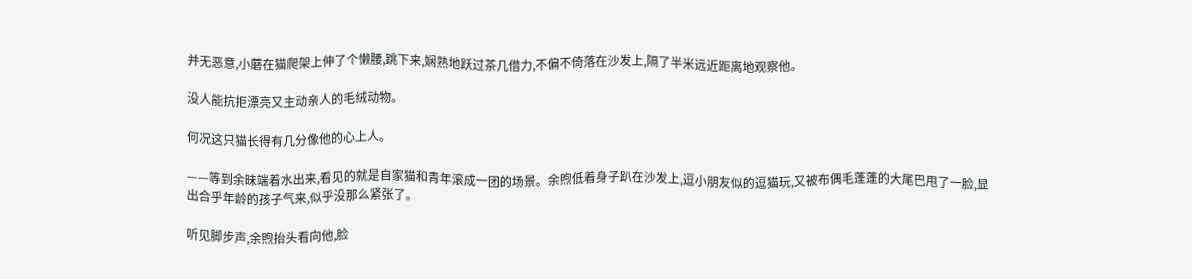并无恶意,小蘑在猫爬架上伸了个懒腰,跳下来,娴熟地跃过茶几借力,不偏不倚落在沙发上,隔了半米远近距离地观察他。

没人能抗拒漂亮又主动亲人的毛绒动物。

何况这只猫长得有几分像他的心上人。

——等到余昧端着水出来,看见的就是自家猫和青年滚成一团的场景。余煦低着身子趴在沙发上,逗小朋友似的逗猫玩,又被布偶毛蓬蓬的大尾巴甩了一脸,显出合乎年龄的孩子气来,似乎没那么紧张了。

听见脚步声,余煦抬头看向他,脸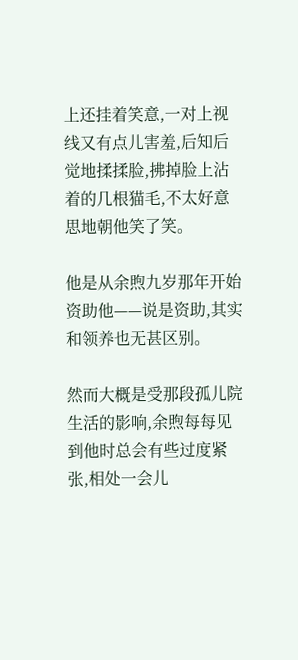上还挂着笑意,一对上视线又有点儿害羞,后知后觉地揉揉脸,拂掉脸上沾着的几根猫毛,不太好意思地朝他笑了笑。

他是从余煦九岁那年开始资助他——说是资助,其实和领养也无甚区别。

然而大概是受那段孤儿院生活的影响,余煦每每见到他时总会有些过度紧张,相处一会儿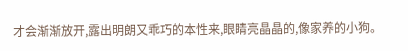才会渐渐放开,露出明朗又乖巧的本性来,眼睛亮晶晶的,像家养的小狗。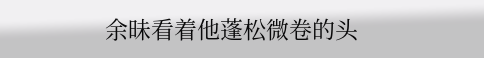余昧看着他蓬松微卷的头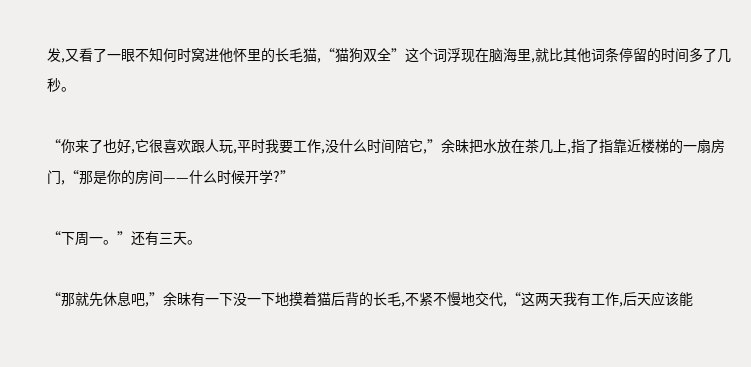发,又看了一眼不知何时窝进他怀里的长毛猫,“猫狗双全”这个词浮现在脑海里,就比其他词条停留的时间多了几秒。

“你来了也好,它很喜欢跟人玩,平时我要工作,没什么时间陪它,”余昧把水放在茶几上,指了指靠近楼梯的一扇房门,“那是你的房间——什么时候开学?”

“下周一。”还有三天。

“那就先休息吧,”余昧有一下没一下地摸着猫后背的长毛,不紧不慢地交代,“这两天我有工作,后天应该能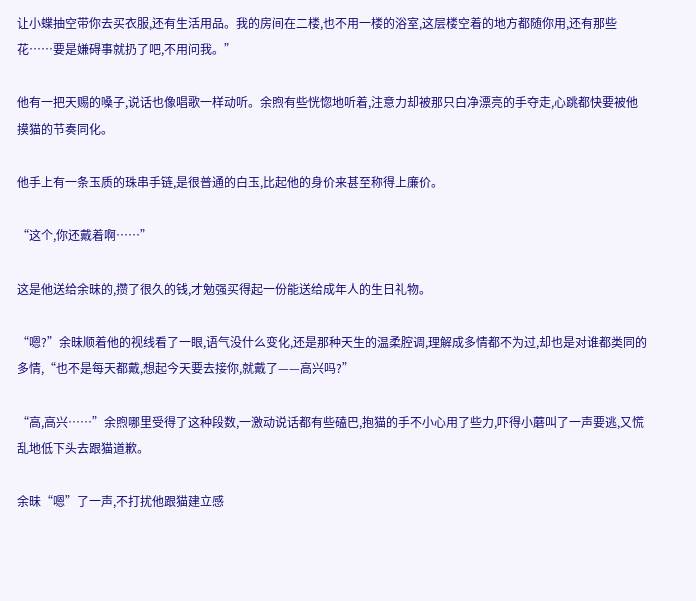让小蝶抽空带你去买衣服,还有生活用品。我的房间在二楼,也不用一楼的浴室,这层楼空着的地方都随你用,还有那些花……要是嫌碍事就扔了吧,不用问我。”

他有一把天赐的嗓子,说话也像唱歌一样动听。余煦有些恍惚地听着,注意力却被那只白净漂亮的手夺走,心跳都快要被他摸猫的节奏同化。

他手上有一条玉质的珠串手链,是很普通的白玉,比起他的身价来甚至称得上廉价。

“这个,你还戴着啊……”

这是他送给余昧的,攒了很久的钱,才勉强买得起一份能送给成年人的生日礼物。

“嗯?”余昧顺着他的视线看了一眼,语气没什么变化,还是那种天生的温柔腔调,理解成多情都不为过,却也是对谁都类同的多情,“也不是每天都戴,想起今天要去接你,就戴了——高兴吗?”

“高,高兴……”余煦哪里受得了这种段数,一激动说话都有些磕巴,抱猫的手不小心用了些力,吓得小蘑叫了一声要逃,又慌乱地低下头去跟猫道歉。

余昧“嗯”了一声,不打扰他跟猫建立感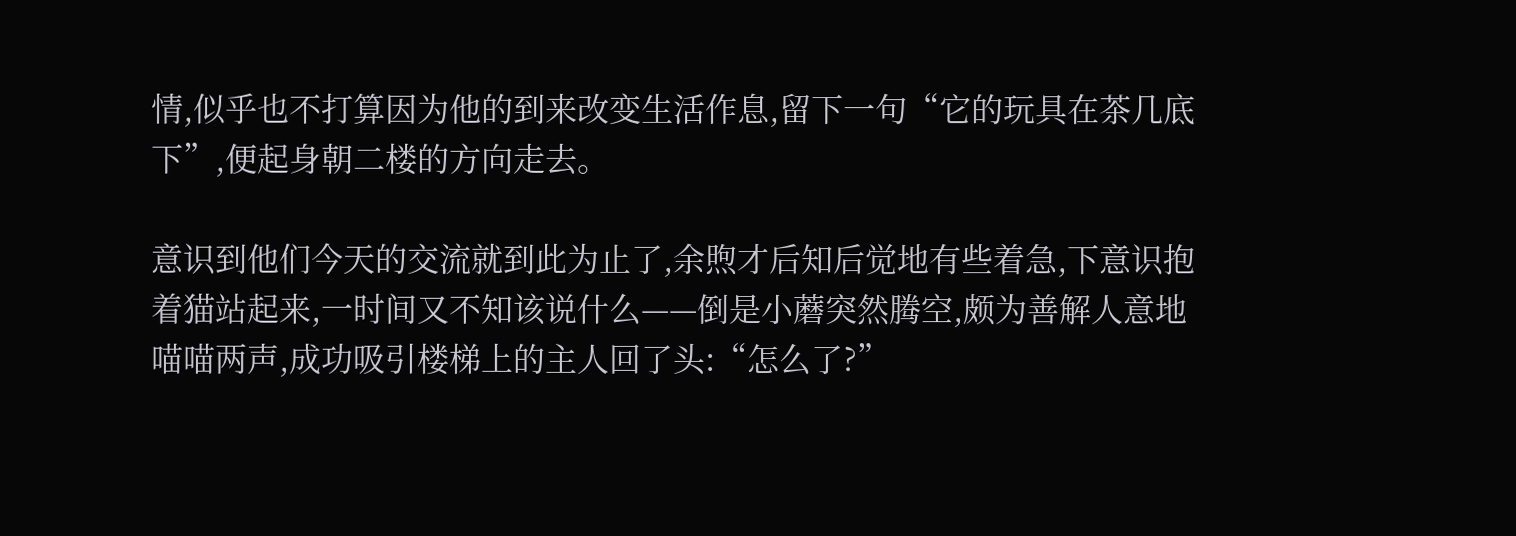情,似乎也不打算因为他的到来改变生活作息,留下一句“它的玩具在茶几底下”,便起身朝二楼的方向走去。

意识到他们今天的交流就到此为止了,余煦才后知后觉地有些着急,下意识抱着猫站起来,一时间又不知该说什么——倒是小蘑突然腾空,颇为善解人意地喵喵两声,成功吸引楼梯上的主人回了头:“怎么了?”